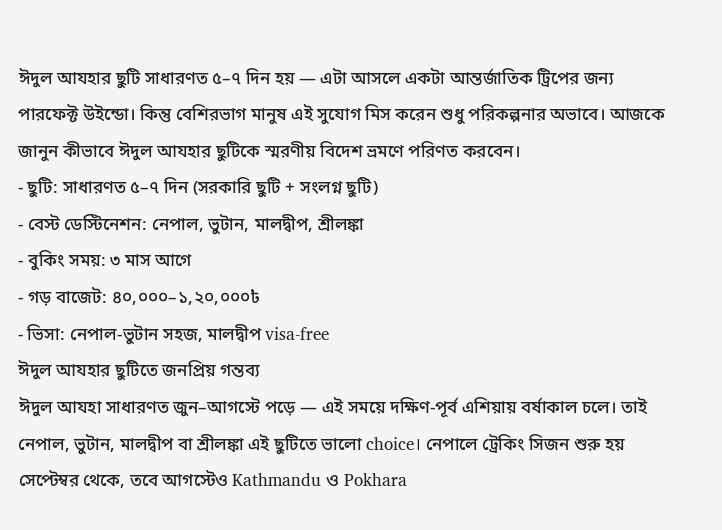ঈদুল আযহার ছুটি সাধারণত ৫–৭ দিন হয় — এটা আসলে একটা আন্তর্জাতিক ট্রিপের জন্য পারফেক্ট উইন্ডো। কিন্তু বেশিরভাগ মানুষ এই সুযোগ মিস করেন শুধু পরিকল্পনার অভাবে। আজকে জানুন কীভাবে ঈদুল আযহার ছুটিকে স্মরণীয় বিদেশ ভ্রমণে পরিণত করবেন।
- ছুটি: সাধারণত ৫–৭ দিন (সরকারি ছুটি + সংলগ্ন ছুটি)
- বেস্ট ডেস্টিনেশন: নেপাল, ভুটান, মালদ্বীপ, শ্রীলঙ্কা
- বুকিং সময়: ৩ মাস আগে
- গড় বাজেট: ৪০,০০০–১,২০,০০০৳
- ভিসা: নেপাল-ভুটান সহজ, মালদ্বীপ visa-free
ঈদুল আযহার ছুটিতে জনপ্রিয় গন্তব্য
ঈদুল আযহা সাধারণত জুন–আগস্টে পড়ে — এই সময়ে দক্ষিণ-পূর্ব এশিয়ায় বর্ষাকাল চলে। তাই নেপাল, ভুটান, মালদ্বীপ বা শ্রীলঙ্কা এই ছুটিতে ভালো choice। নেপালে ট্রেকিং সিজন শুরু হয় সেপ্টেম্বর থেকে, তবে আগস্টেও Kathmandu ও Pokhara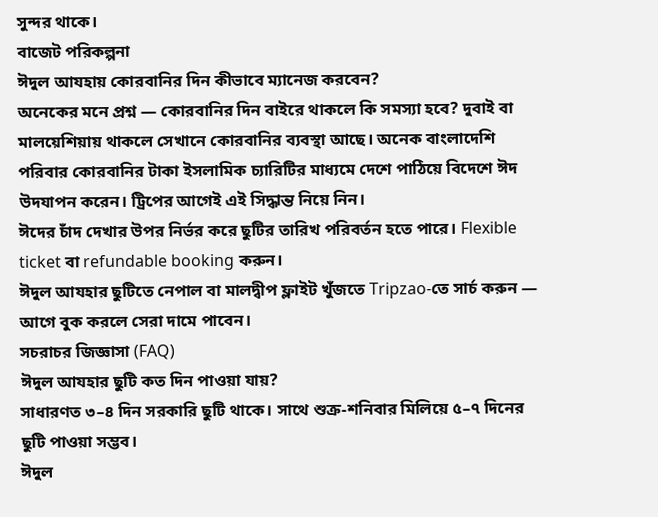সুন্দর থাকে।
বাজেট পরিকল্পনা
ঈদুল আযহায় কোরবানির দিন কীভাবে ম্যানেজ করবেন?
অনেকের মনে প্রশ্ন — কোরবানির দিন বাইরে থাকলে কি সমস্যা হবে? দুবাই বা মালয়েশিয়ায় থাকলে সেখানে কোরবানির ব্যবস্থা আছে। অনেক বাংলাদেশি পরিবার কোরবানির টাকা ইসলামিক চ্যারিটির মাধ্যমে দেশে পাঠিয়ে বিদেশে ঈদ উদযাপন করেন। ট্রিপের আগেই এই সিদ্ধান্ত নিয়ে নিন।
ঈদের চাঁদ দেখার উপর নির্ভর করে ছুটির তারিখ পরিবর্তন হতে পারে। Flexible ticket বা refundable booking করুন।
ঈদুল আযহার ছুটিতে নেপাল বা মালদ্বীপ ফ্লাইট খুঁজতে Tripzao-তে সার্চ করুন — আগে বুক করলে সেরা দামে পাবেন।
সচরাচর জিজ্ঞাসা (FAQ)
ঈদুল আযহার ছুটি কত দিন পাওয়া যায়?
সাধারণত ৩–৪ দিন সরকারি ছুটি থাকে। সাথে শুক্র-শনিবার মিলিয়ে ৫–৭ দিনের ছুটি পাওয়া সম্ভব।
ঈদুল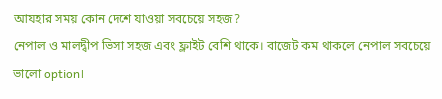আযহার সময় কোন দেশে যাওয়া সবচেয়ে সহজ?
নেপাল ও মালদ্বীপ ভিসা সহজ এবং ফ্লাইট বেশি থাকে। বাজেট কম থাকলে নেপাল সবচেয়ে ভালো option।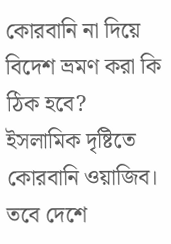কোরবানি না দিয়ে বিদেশ ভ্রমণ করা কি ঠিক হবে?
ইসলামিক দৃষ্টিতে কোরবানি ওয়াজিব। তবে দেশে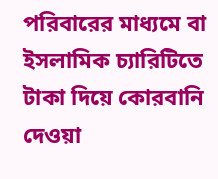পরিবারের মাধ্যমে বা ইসলামিক চ্যারিটিতে টাকা দিয়ে কোরবানি দেওয়া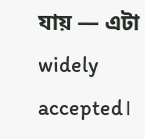যায় — এটা widely accepted।